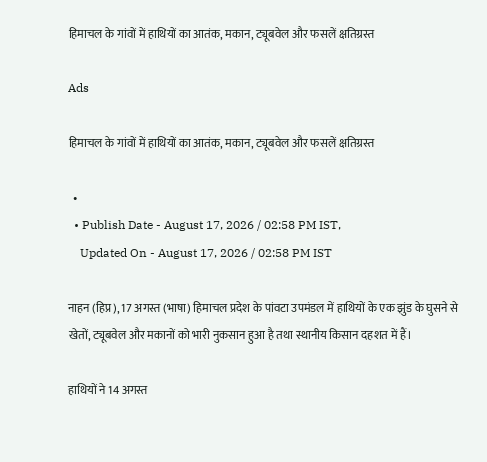हिमाचल के गांवों में हाथियों का आतंक, मकान, ट्यूबवेल और फसलें क्षतिग्रस्त

Ads

हिमाचल के गांवों में हाथियों का आतंक, मकान, ट्यूबवेल और फसलें क्षतिग्रस्त

  •
  • Publish Date - August 17, 2026 / 02:58 PM IST,
    Updated On - August 17, 2026 / 02:58 PM IST

नाहन (हिप्र), 17 अगस्त (भाषा) हिमाचल प्रदेश के पांवटा उपमंडल में हाथियों के एक झुंड के घुसने से खेतों, ट्यूबवेल और मकानों को भारी नुकसान हुआ है तथा स्थानीय किसान दहशत में हैं।

हाथियों ने 14 अगस्त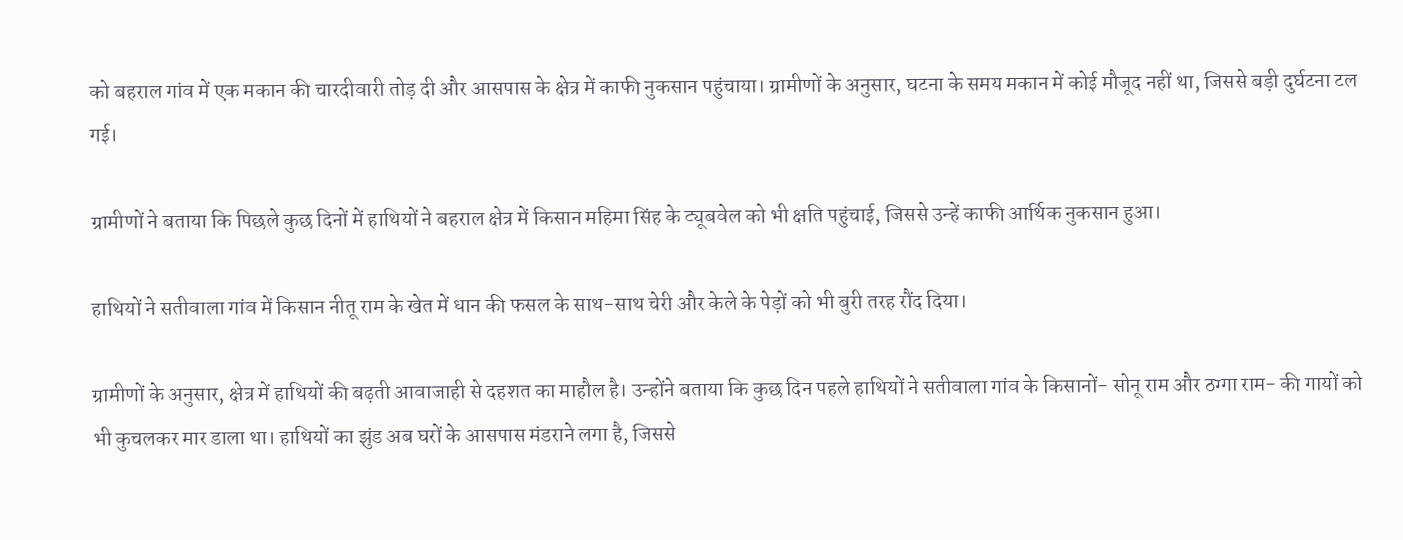को बहराल गांव में एक मकान की चारदीवारी तोड़ दी और आसपास के क्षेत्र में काफी नुकसान पहुंचाया। ग्रामीणों के अनुसार, घटना के समय मकान में कोई मौजूद नहीं था, जिससे बड़ी दुर्घटना टल गई।

ग्रामीणों ने बताया कि पिछले कुछ दिनों में हाथियों ने बहराल क्षेत्र में किसान महिमा सिंह के ट्यूबवेल को भी क्षति पहुंचाई, जिससे उन्हें काफी आर्थिक नुकसान हुआ।

हाथियों ने सतीवाला गांव में किसान नीतू राम के खेत में धान की फसल के साथ-साथ चेरी और केले के पेड़ों को भी बुरी तरह रौंद दिया।

ग्रामीणों के अनुसार, क्षेत्र में हाथियों की बढ़ती आवाजाही से दहशत का माहौल है। उन्होंने बताया कि कुछ दिन पहले हाथियों ने सतीवाला गांव के किसानों- सोनू राम और ठग्गा राम- की गायों को भी कुचलकर मार डाला था। हाथियों का झुंड अब घरों के आसपास मंडराने लगा है, जिससे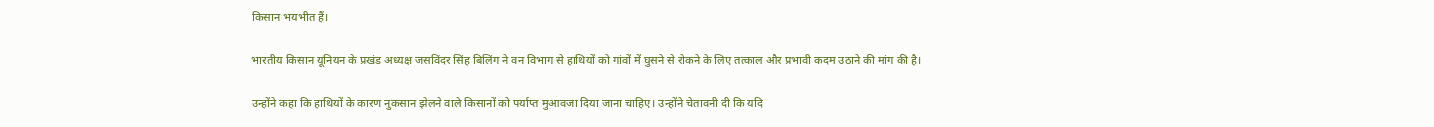किसान भयभीत हैं।

भारतीय किसान यूनियन के प्रखंड अध्यक्ष जसविंदर सिंह बिलिंग ने वन विभाग से हाथियों को गांवों में घुसने से रोकने के लिए तत्काल और प्रभावी कदम उठाने की मांग की है।

उन्होंने कहा कि हाथियों के कारण नुकसान झेलने वाले किसानों को पर्याप्त मुआवजा दिया जाना चाहिए। उन्होंने चेतावनी दी कि यदि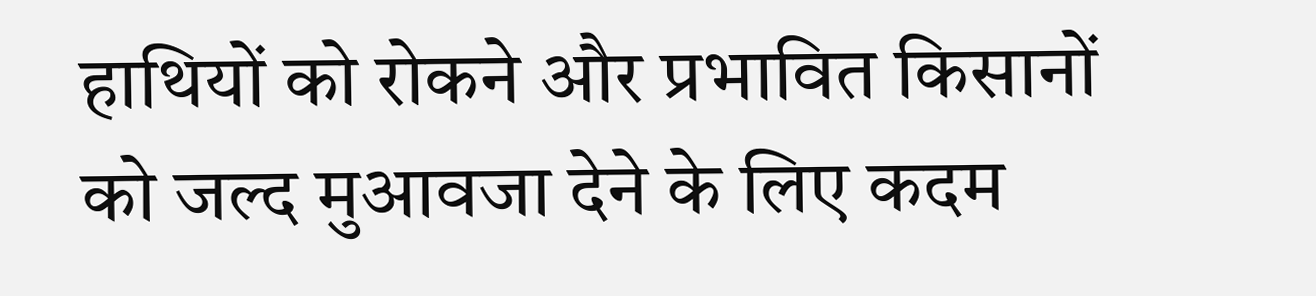हाथियों को रोकने और प्रभावित किसानों को जल्द मुआवजा देने के लिए कदम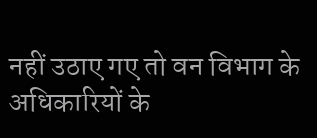नहीं उठाए गए तो वन विभाग के अधिकारियों के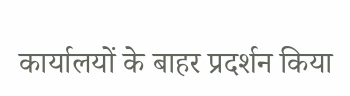कार्यालयों के बाहर प्रदर्शन किया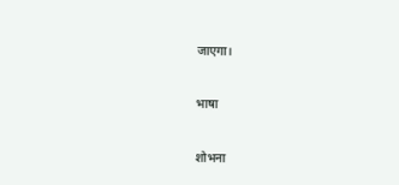जाएगा।

भाषा

शोभना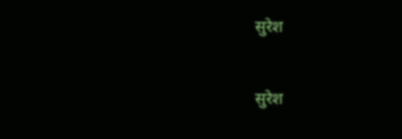सुरेश

सुरेश